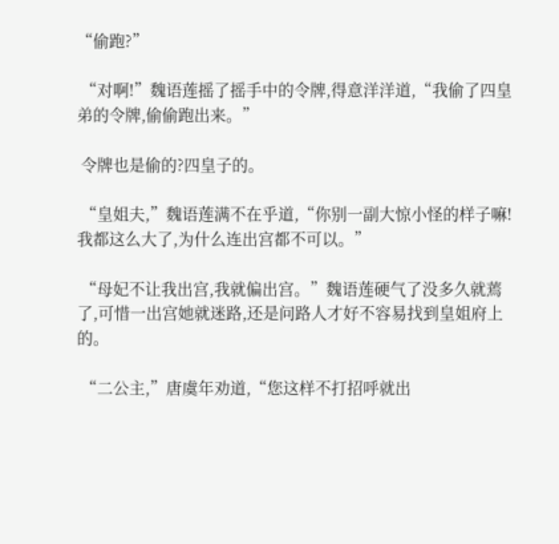“偷跑?”

 “对啊!”魏语莲摇了摇手中的令牌,得意洋洋道,“我偷了四皇弟的令牌,偷偷跑出来。”

 令牌也是偷的?四皇子的。

 “皇姐夫,”魏语莲满不在乎道,“你别一副大惊小怪的样子嘛!我都这么大了,为什么连出宫都不可以。”

 “母妃不让我出宫,我就偏出宫。”魏语莲硬气了没多久就蔫了,可惜一出宫她就迷路,还是问路人才好不容易找到皇姐府上的。

 “二公主,”唐虞年劝道,“您这样不打招呼就出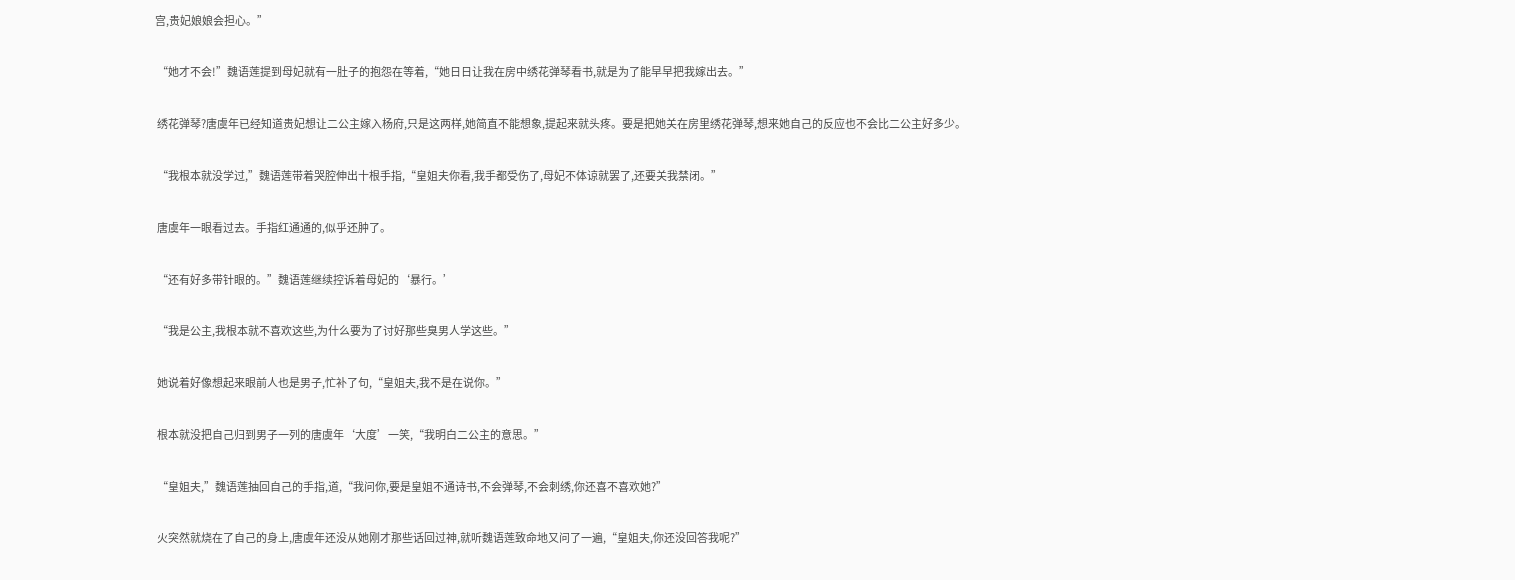宫,贵妃娘娘会担心。”

 “她才不会!”魏语莲提到母妃就有一肚子的抱怨在等着,“她日日让我在房中绣花弹琴看书,就是为了能早早把我嫁出去。”

 绣花弹琴?唐虞年已经知道贵妃想让二公主嫁入杨府,只是这两样,她简直不能想象,提起来就头疼。要是把她关在房里绣花弹琴,想来她自己的反应也不会比二公主好多少。

 “我根本就没学过,”魏语莲带着哭腔伸出十根手指,“皇姐夫你看,我手都受伤了,母妃不体谅就罢了,还要关我禁闭。”

 唐虞年一眼看过去。手指红通通的,似乎还肿了。

 “还有好多带针眼的。”魏语莲继续控诉着母妃的‘暴行。’

 “我是公主,我根本就不喜欢这些,为什么要为了讨好那些臭男人学这些。”

 她说着好像想起来眼前人也是男子,忙补了句,“皇姐夫,我不是在说你。”

 根本就没把自己归到男子一列的唐虞年‘大度’一笑,“我明白二公主的意思。”

 “皇姐夫,”魏语莲抽回自己的手指,道,“我问你,要是皇姐不通诗书,不会弹琴,不会刺绣,你还喜不喜欢她?”

 火突然就烧在了自己的身上,唐虞年还没从她刚才那些话回过神,就听魏语莲致命地又问了一遍,“皇姐夫,你还没回答我呢?”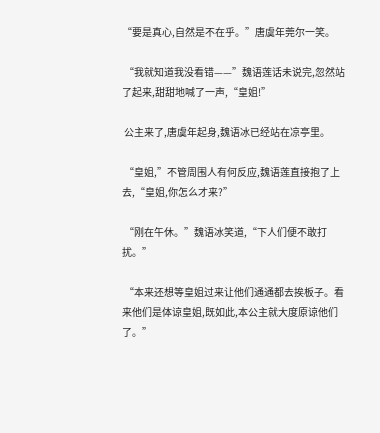“要是真心,自然是不在乎。”唐虞年莞尔一笑。

 “我就知道我没看错——”魏语莲话未说完,忽然站了起来,甜甜地喊了一声,“皇姐!”

 公主来了,唐虞年起身,魏语冰已经站在凉亭里。

 “皇姐,”不管周围人有何反应,魏语莲直接抱了上去,“皇姐,你怎么才来?”

 “刚在午休。”魏语冰笑道,“下人们便不敢打扰。”

 “本来还想等皇姐过来让他们通通都去挨板子。看来他们是体谅皇姐,既如此,本公主就大度原谅他们了。”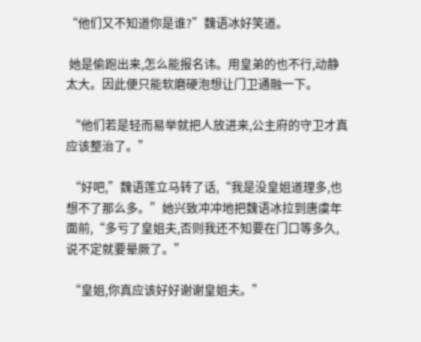“他们又不知道你是谁?”魏语冰好笑道。

 她是偷跑出来,怎么能报名讳。用皇弟的也不行,动静太大。因此便只能软磨硬泡想让门卫通融一下。

 “他们若是轻而易举就把人放进来,公主府的守卫才真应该整治了。”

 “好吧,”魏语莲立马转了话,“我是没皇姐道理多,也想不了那么多。”她兴致冲冲地把魏语冰拉到唐虞年面前,“多亏了皇姐夫,否则我还不知要在门口等多久,说不定就要晕厥了。”

 “皇姐,你真应该好好谢谢皇姐夫。”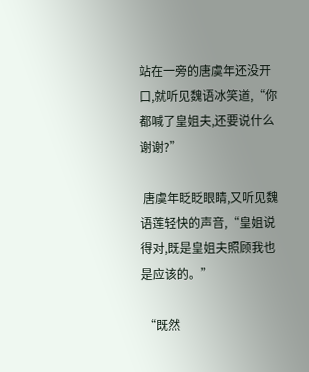站在一旁的唐虞年还没开口,就听见魏语冰笑道,“你都喊了皇姐夫,还要说什么谢谢?”

 唐虞年眨眨眼睛,又听见魏语莲轻快的声音,“皇姐说得对,既是皇姐夫照顾我也是应该的。”

 “既然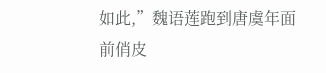如此,”魏语莲跑到唐虞年面前俏皮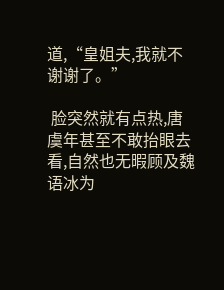道,“皇姐夫,我就不谢谢了。”

 脸突然就有点热,唐虞年甚至不敢抬眼去看,自然也无暇顾及魏语冰为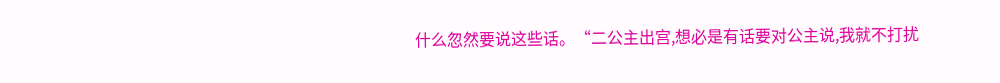什么忽然要说这些话。“二公主出宫,想必是有话要对公主说,我就不打扰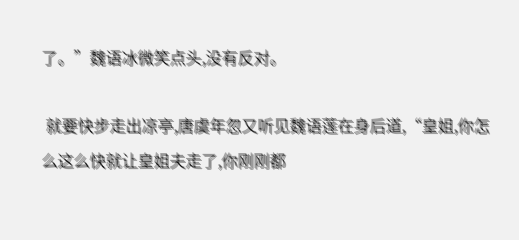了。”魏语冰微笑点头,没有反对。

 就要快步走出凉亭,唐虞年忽又听见魏语莲在身后道,“皇姐,你怎么这么快就让皇姐夫走了,你刚刚都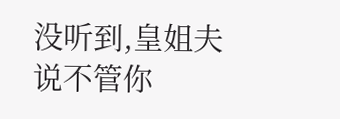没听到,皇姐夫说不管你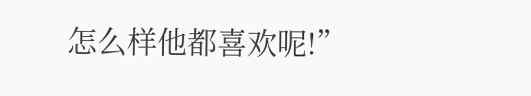怎么样他都喜欢呢!”